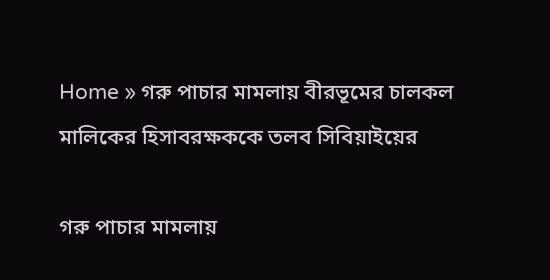Home » গরু পাচার মামলায় বীরভূমের চালকল মালিকের হিসাবরক্ষককে তলব সিবিয়াইয়ের

গরু পাচার মামলায়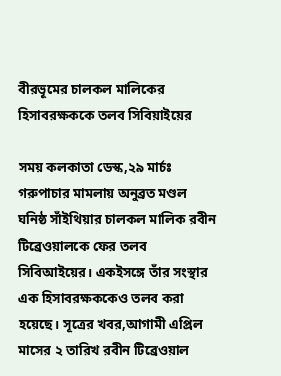বীরভূমের চালকল মালিকের হিসাবরক্ষককে তলব সিবিয়াইয়ের

সময় কলকাতা ডেস্ক,২৯ মার্চঃ গরুপাচার মামলায় অনুব্রত মণ্ডল ঘনিষ্ঠ সাঁইথিয়ার চালকল মালিক রবীন টিব্রেওয়ালকে ফের তলব সিবিআইয়ের। একইসঙ্গে তাঁর সংস্থার এক হিসাবরক্ষককেও তলব করা হয়েছে। সূত্রের খবর,আগামী এপ্রিল মাসের ২ তারিখ রবীন টিব্রেওয়াল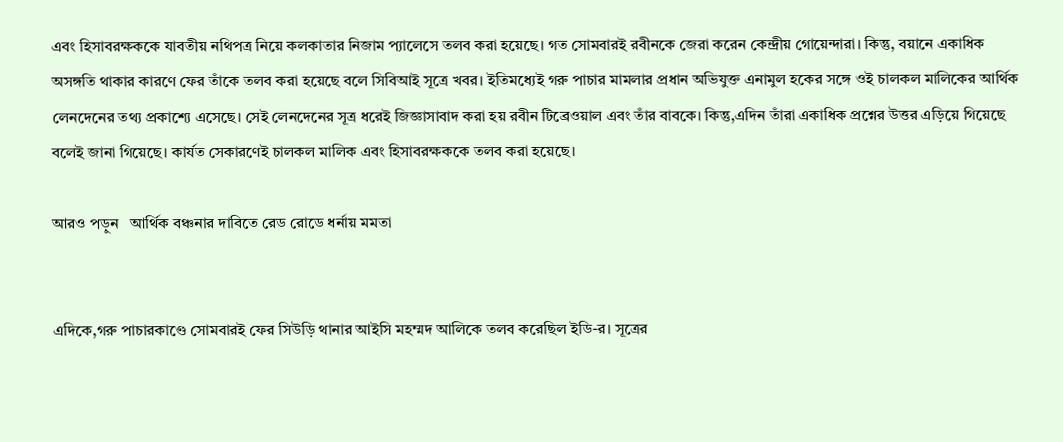এবং হিসাবরক্ষককে যাবতীয় নথিপত্র নিয়ে কলকাতার নিজাম প্যালেসে তলব করা হয়েছে। গত সোমবারই রবীনকে জেরা করেন কেন্দ্রীয় গোয়েন্দারা। কিন্তু, বয়ানে একাধিক অসঙ্গতি থাকার কারণে ফের তাঁকে তলব করা হয়েছে বলে সিবিআই সূত্রে খবর। ইতিমধ্যেই গরু পাচার মামলার প্রধান অভিযুক্ত এনামুল হকের সঙ্গে ওই চালকল মালিকের আর্থিক লেনদেনের তথ্য প্রকাশ্যে এসেছে। সেই লেনদেনের সূত্র ধরেই জিজ্ঞাসাবাদ করা হয় রবীন টিব্রেওয়াল এবং তাঁর বাবকে। কিন্তু,এদিন তাঁরা একাধিক প্রশ্নের উত্তর এড়িয়ে গিয়েছে বলেই জানা গিয়েছে। কার্যত সেকারণেই চালকল মালিক এবং হিসাবরক্ষককে তলব করা হয়েছে।

আরও পড়ুন   আর্থিক বঞ্চনার দাবিতে রেড রোডে ধর্নায় মমতা


এদিকে,গরু পাচারকাণ্ডে সোমবারই ফের সিউড়ি থানার আইসি মহম্মদ আলিকে তলব করেছিল ইডি-র। সূত্রের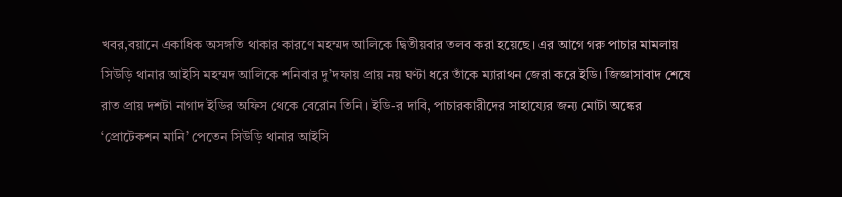খবর,বয়ানে একাধিক অসঙ্গতি থাকার কারণে মহম্মদ আলিকে দ্বিতীয়বার তলব করা হয়েছে। এর আগে গরু পাচার মামলায় সিউড়ি থানার আইসি মহম্মদ আলিকে শনিবার দু’দফায় প্রায় নয় ঘণ্টা ধরে তাঁকে ম্যারাথন জেরা করে ইডি। জিজ্ঞাসাবাদ শেষে রাত প্রায় দশটা নাগাদ ইডির অফিস থেকে বেরোন তিনি। ইডি-র দাবি, পাচারকারীদের সাহায্যের জন্য মোটা অঙ্কের ‘প্রোটেকশন মানি’ পেতেন সিউড়ি থানার আইসি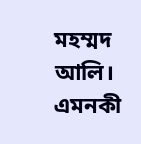মহম্মদ আলি। এমনকী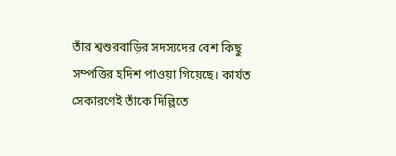তাঁর শ্বশুরবাড়ির সদস্যদের বেশ কিছু সম্পত্তির হদিশ পাওয়া গিয়েছে। কার্যত সেকারণেই তাঁকে দিল্লিতে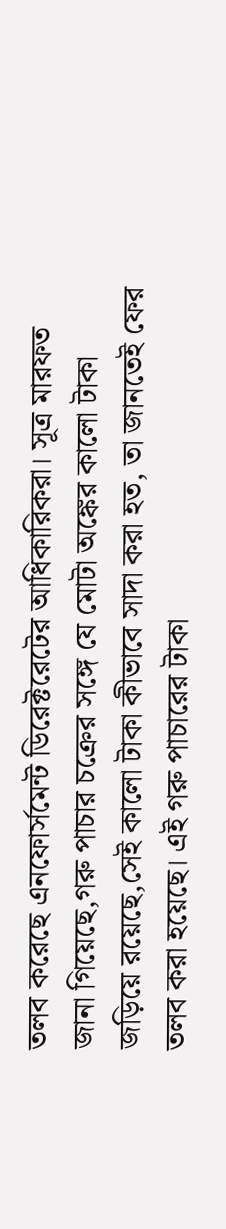তলব করেছে এনফোর্সমেন্ট ডিরেক্টরেটের আধিকারিকরা। সূত্র মারফত জানা গিয়েছে,গরু পাচার চক্রের সঙ্গে যে মোটা অঙ্কের কালো টাকা জড়িয়ে রয়েছে,সেই কালো টাকা কীভাবে সাদা করা হত, তা জানতেই ফের তলব করা হয়েছে। এই গরু পাচারের টাকা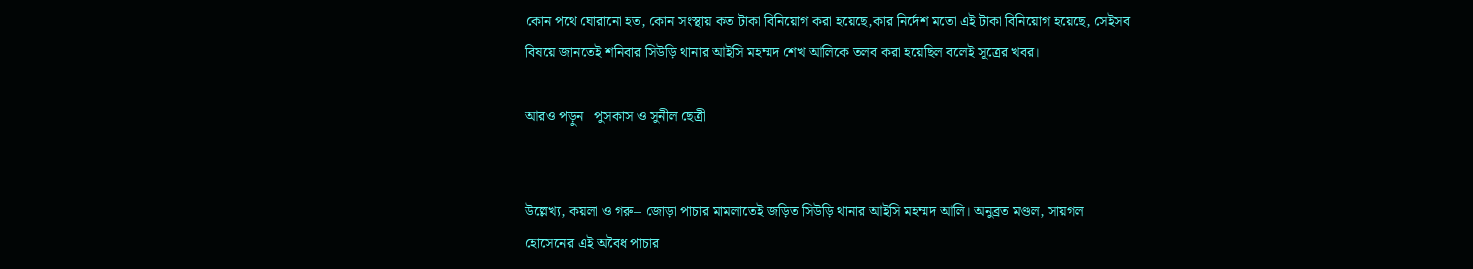কোন পথে ঘোরানো হত, কোন সংস্থায় কত টাকা বিনিয়োগ করা হয়েছে,কার নির্দেশ মতো এই টাকা বিনিয়োগ হয়েছে, সেইসব বিষয়ে জানতেই শনিবার সিউড়ি থানার আইসি মহম্মদ শেখ আলিকে তলব করা হয়েছিল বলেই সূত্রের খবর।

আরও পড়ুন   পুসকাস ও সুনীল ছেত্রী


উল্লেখ্য, কয়লা ও গরু– জোড়া পাচার মামলাতেই জড়িত সিউড়ি থানার আইসি মহম্মদ আলি। অনুব্রত মণ্ডল, সায়গল হোসেনের এই অবৈধ পাচার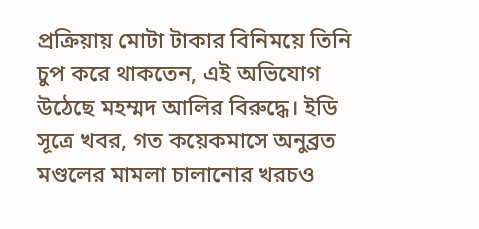প্রক্রিয়ায় মোটা টাকার বিনিময়ে তিনি চুপ করে থাকতেন, এই অভিযোগ উঠেছে মহম্মদ আলির বিরুদ্ধে। ইডি সূত্রে খবর, গত কয়েকমাসে অনুব্রত মণ্ডলের মামলা চালানোর খরচও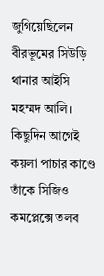জুগিয়েছিলেন বীরভূমের সিউড়ি থানার আইসি মহম্মদ আলি। কিছুদিন আগেই কয়লা পাচার কাণ্ডে তাঁকে সিজিও কমপ্লেক্সে তলব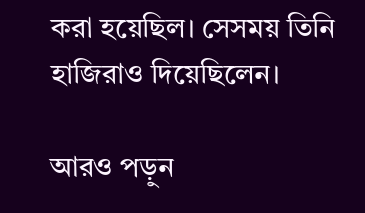করা হয়েছিল। সেসময় তিনি হাজিরাও দিয়েছিলেন।

আরও পড়ুন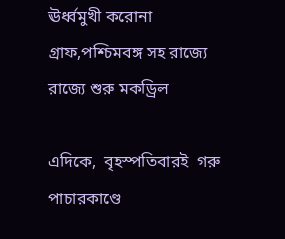ঊর্ধ্বমুখী করোনা গ্রাফ,পশ্চিমবঙ্গ সহ রাজ্যে রাজ্যে শুরু মকড্রিল

এদিকে,  বৃহস্পতিবারই  গরু  পাচারকাণ্ডে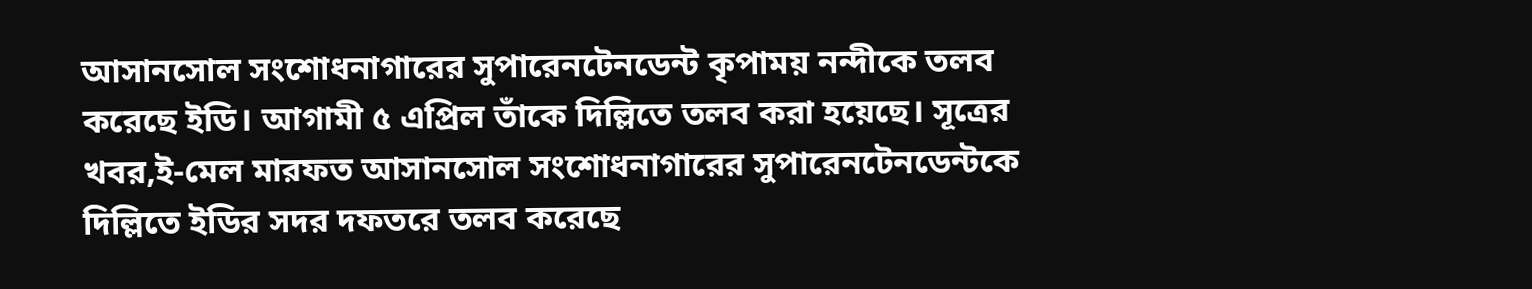আসানসোল সংশোধনাগারের সুপারেনটেনডেন্ট কৃপাময় নন্দীকে তলব করেছে ইডি। আগামী ৫ এপ্রিল তাঁকে দিল্লিতে তলব করা হয়েছে। সূত্রের খবর,ই-মেল মারফত আসানসোল সংশোধনাগারের সুপারেনটেনডেন্টকে দিল্লিতে ইডির সদর দফতরে তলব করেছে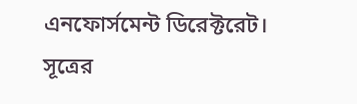এনফোর্সমেন্ট ডিরেক্টরেট। সূত্রের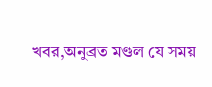খবর,অনুব্রত মণ্ডল যে সময়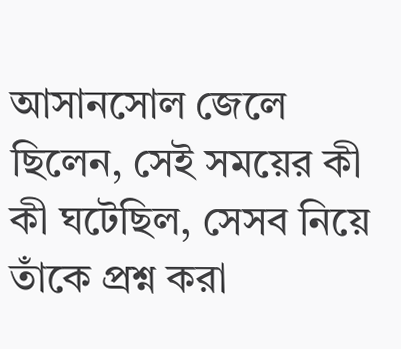আসানসোল জেলে ছিলেন, সেই সময়ের কী কী ঘটেছিল, সেসব নিয়ে তাঁকে প্রশ্ন করা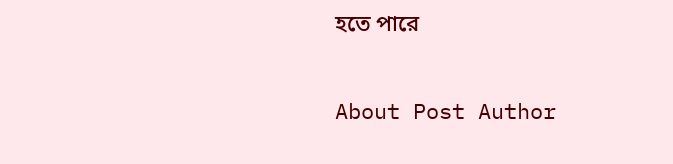হতে পারে

About Post Author